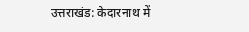उत्तराखंड: केदारनाथ में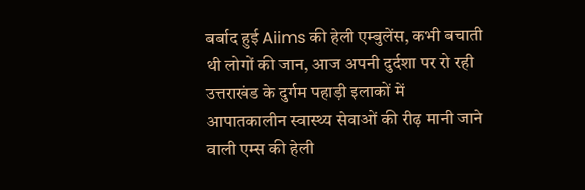बर्बाद हुई Aiims की हेली एम्बुलेंस, कभी बचाती थी लोगों की जान, आज अपनी दुर्दशा पर रो रही
उत्तराखंड के दुर्गम पहाड़ी इलाकों में आपातकालीन स्वास्थ्य सेवाओं की रीढ़ मानी जाने वाली एम्स की हेली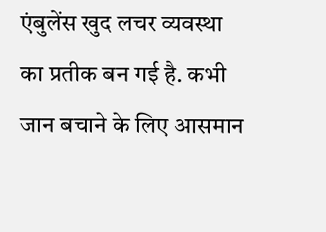एंबुलेंस खुद लचर व्यवस्था का प्रतीक बन गई है. कभी जान बचाने के लिए आसमान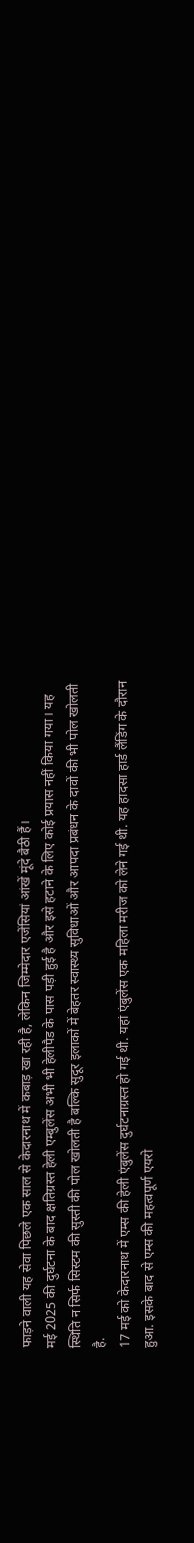फाड़ने वाली यह सेवा पिछले एक साल से केदारनाथ में कबाड़ खा रही है, लेकिन जिम्मेदार एजेंसियां आंखें मूंदे बैठी हैं।
मई 2025 की दुर्घटना के बाद क्षतिग्रस्त हेली एम्बुलेंस अभी भी हेलीपैड के पास पड़ी हुई है और इसे हटाने के लिए कोई प्रयास नहीं किया गया। यह स्थिति न सिर्फ सिस्टम की सुस्ती की पोल खोलती है बल्कि सुदूर इलाकों में बेहतर स्वास्थ्य सुविधाओं और आपदा प्रबंधन के दावों की भी पोल खोलती है.
17 मई को केदारनाथ में एम्स की हेली एंबुलेंस दुर्घटनाग्रस्त हो गई थी. यहां एंबुलेंस एक महिला मरीज को लेने गई थी. यह हादसा हार्ड लैंडिंग के दौरान हुआ. इसके बाद से एम्स की महत्वपूर्ण एयरो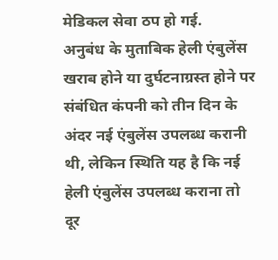मेडिकल सेवा ठप हो गई.
अनुबंध के मुताबिक हेली एंबुलेंस खराब होने या दुर्घटनाग्रस्त होने पर संबंधित कंपनी को तीन दिन के अंदर नई एंबुलेंस उपलब्ध करानी थी, लेकिन स्थिति यह है कि नई हेली एंबुलेंस उपलब्ध कराना तो दूर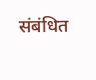संबंधित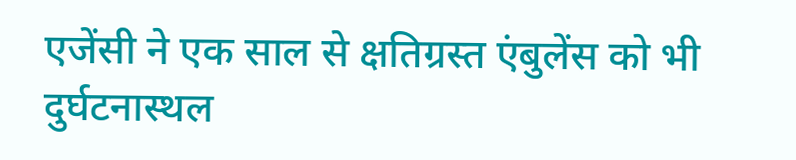एजेंसी ने एक साल से क्षतिग्रस्त एंबुलेंस को भी दुर्घटनास्थल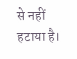से नहीं हटाया है।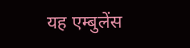यह एम्बुलेंस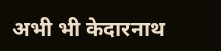अभी भी केदारनाथ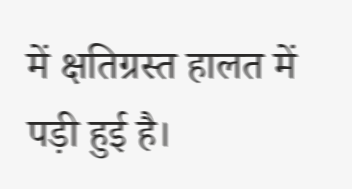में क्षतिग्रस्त हालत में पड़ी हुई है।